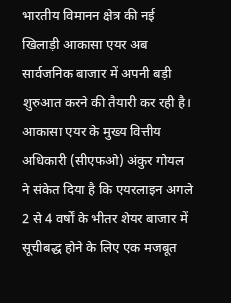भारतीय विमानन क्षेत्र की नई खिलाड़ी आकासा एयर अब सार्वजनिक बाजार में अपनी बड़ी शुरुआत करने की तैयारी कर रही है। आकासा एयर के मुख्य वित्तीय अधिकारी (सीएफओ) अंकुर गोयल ने संकेत दिया है कि एयरलाइन अगले 2 से 4 वर्षों के भीतर शेयर बाजार में सूचीबद्ध होने के लिए एक मजबूत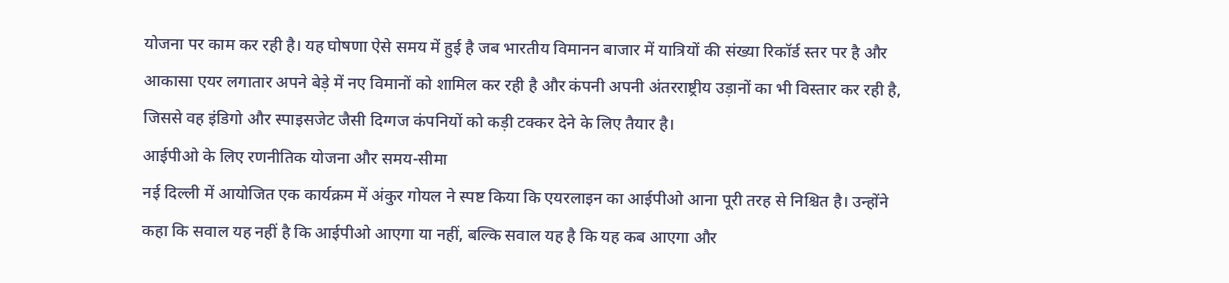योजना पर काम कर रही है। यह घोषणा ऐसे समय में हुई है जब भारतीय विमानन बाजार में यात्रियों की संख्या रिकॉर्ड स्तर पर है और आकासा एयर लगातार अपने बेड़े में नए विमानों को शामिल कर रही है और कंपनी अपनी अंतरराष्ट्रीय उड़ानों का भी विस्तार कर रही है, जिससे वह इंडिगो और स्पाइसजेट जैसी दिग्गज कंपनियों को कड़ी टक्कर देने के लिए तैयार है।
आईपीओ के लिए रणनीतिक योजना और समय-सीमा
नई दिल्ली में आयोजित एक कार्यक्रम में अंकुर गोयल ने स्पष्ट किया कि एयरलाइन का आईपीओ आना पूरी तरह से निश्चित है। उन्होंने कहा कि सवाल यह नहीं है कि आईपीओ आएगा या नहीं, बल्कि सवाल यह है कि यह कब आएगा और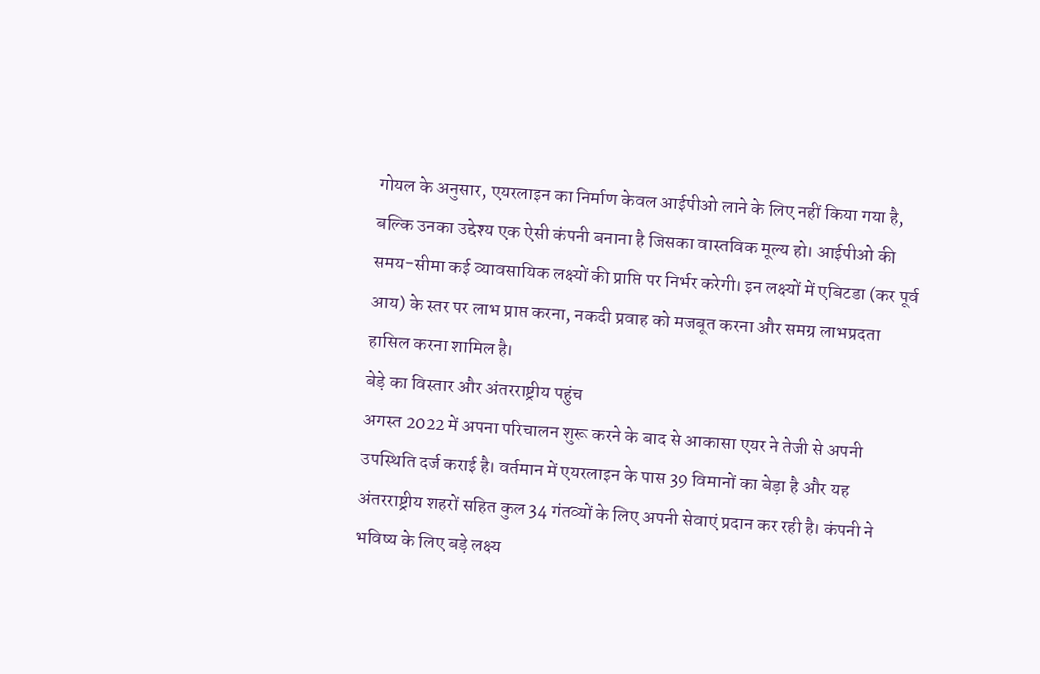गोयल के अनुसार, एयरलाइन का निर्माण केवल आईपीओ लाने के लिए नहीं किया गया है, बल्कि उनका उद्देश्य एक ऐसी कंपनी बनाना है जिसका वास्तविक मूल्य हो। आईपीओ की समय-सीमा कई व्यावसायिक लक्ष्यों की प्राप्ति पर निर्भर करेगी। इन लक्ष्यों में एबिटडा (कर पूर्व आय) के स्तर पर लाभ प्राप्त करना, नकदी प्रवाह को मजबूत करना और समग्र लाभप्रदता हासिल करना शामिल है।
बेड़े का विस्तार और अंतरराष्ट्रीय पहुंच
अगस्त 2022 में अपना परिचालन शुरू करने के बाद से आकासा एयर ने तेजी से अपनी उपस्थिति दर्ज कराई है। वर्तमान में एयरलाइन के पास 39 विमानों का बेड़ा है और यह अंतरराष्ट्रीय शहरों सहित कुल 34 गंतव्यों के लिए अपनी सेवाएं प्रदान कर रही है। कंपनी ने भविष्य के लिए बड़े लक्ष्य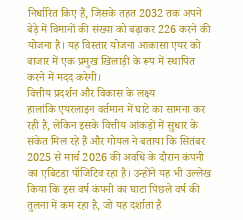निर्धारित किए हैं, जिसके तहत 2032 तक अपने बेड़े में विमानों की संख्या को बढ़ाकर 226 करने की योजना है। यह विस्तार योजना आकासा एयर को बाजार में एक प्रमुख खिलाड़ी के रूप में स्थापित करने में मदद करेगी।
वित्तीय प्रदर्शन और विकास के लक्ष्य
हालांकि एयरलाइन वर्तमान में घाटे का सामना कर रही है, लेकिन इसके वित्तीय आंकड़ों में सुधार के संकेत मिल रहे हैं और गोयल ने बताया कि सितंबर 2025 से मार्च 2026 की अवधि के दौरान कंपनी का एबिटडा पॉजिटिव रहा है। उन्होंने यह भी उल्लेख किया कि इस वर्ष कंपनी का घाटा पिछले वर्ष की तुलना में कम रहा है, जो यह दर्शाता है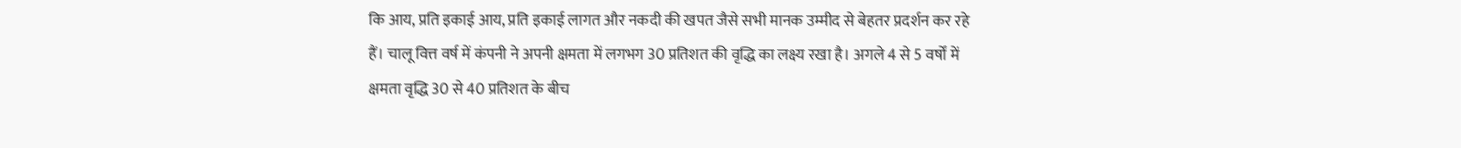कि आय, प्रति इकाई आय, प्रति इकाई लागत और नकदी की खपत जैसे सभी मानक उम्मीद से बेहतर प्रदर्शन कर रहे हैं। चालू वित्त वर्ष में कंपनी ने अपनी क्षमता में लगभग 30 प्रतिशत की वृद्धि का लक्ष्य रखा है। अगले 4 से 5 वर्षों में क्षमता वृद्धि 30 से 40 प्रतिशत के बीच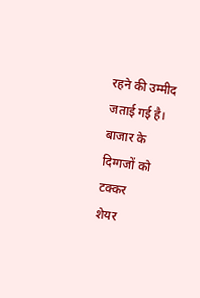रहने की उम्मीद जताई गई है।
बाजार के दिग्गजों को टक्कर
शेयर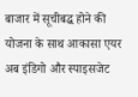बाजार में सूचीबद्ध होने की योजना के साथ आकासा एयर अब इंडिगो और स्पाइसजेट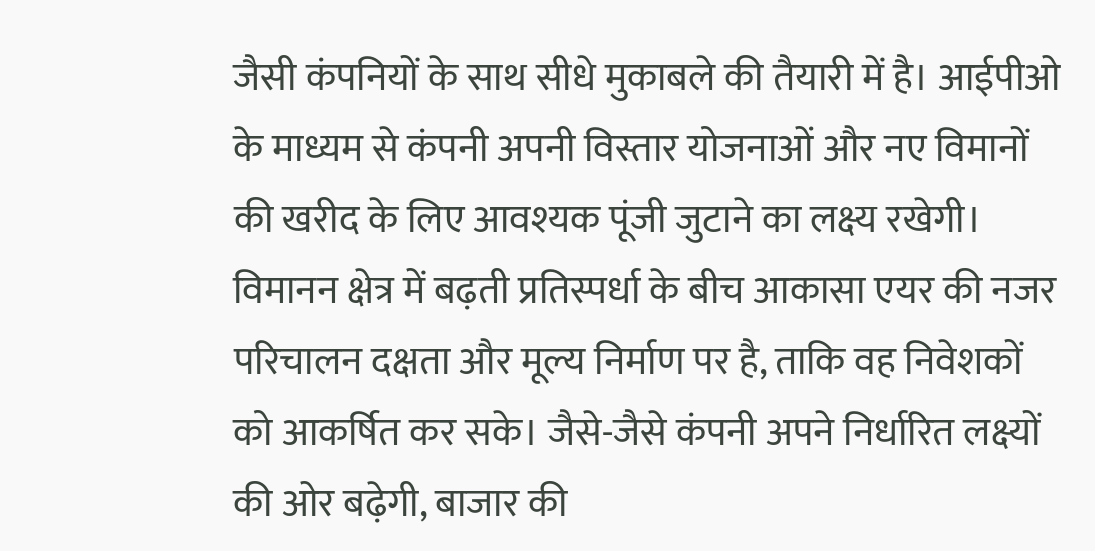जैसी कंपनियों के साथ सीधे मुकाबले की तैयारी में है। आईपीओ के माध्यम से कंपनी अपनी विस्तार योजनाओं और नए विमानों की खरीद के लिए आवश्यक पूंजी जुटाने का लक्ष्य रखेगी। विमानन क्षेत्र में बढ़ती प्रतिस्पर्धा के बीच आकासा एयर की नजर परिचालन दक्षता और मूल्य निर्माण पर है, ताकि वह निवेशकों को आकर्षित कर सके। जैसे-जैसे कंपनी अपने निर्धारित लक्ष्यों की ओर बढ़ेगी, बाजार की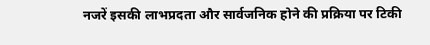नजरें इसकी लाभप्रदता और सार्वजनिक होने की प्रक्रिया पर टिकी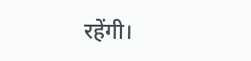रहेंगी।